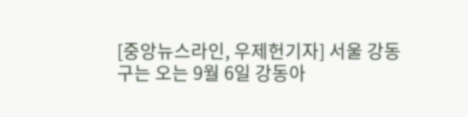[중앙뉴스라인, 우제헌기자] 서울 강동구는 오는 9월 6일 강동아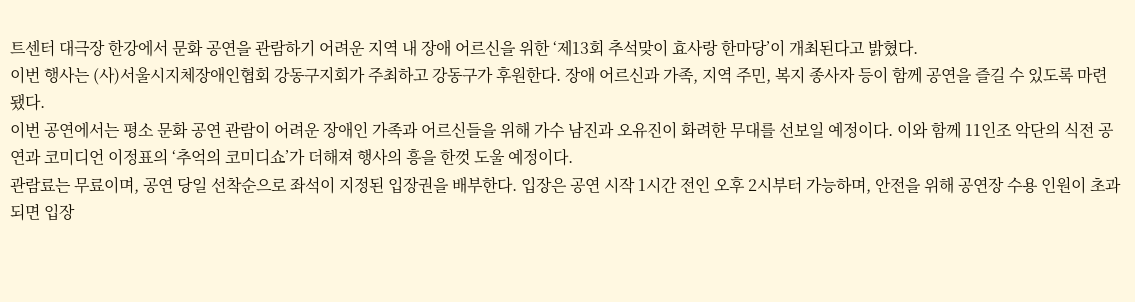트센터 대극장 한강에서 문화 공연을 관람하기 어려운 지역 내 장애 어르신을 위한 ‘제13회 추석맞이 효사랑 한마당’이 개최된다고 밝혔다.
이번 행사는 (사)서울시지체장애인협회 강동구지회가 주최하고 강동구가 후원한다. 장애 어르신과 가족, 지역 주민, 복지 종사자 등이 함께 공연을 즐길 수 있도록 마련됐다.
이번 공연에서는 평소 문화 공연 관람이 어려운 장애인 가족과 어르신들을 위해 가수 남진과 오유진이 화려한 무대를 선보일 예정이다. 이와 함께 11인조 악단의 식전 공연과 코미디언 이정표의 ‘추억의 코미디쇼’가 더해져 행사의 흥을 한껏 도울 예정이다.
관람료는 무료이며, 공연 당일 선착순으로 좌석이 지정된 입장권을 배부한다. 입장은 공연 시작 1시간 전인 오후 2시부터 가능하며, 안전을 위해 공연장 수용 인원이 초과되면 입장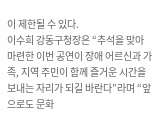이 제한될 수 있다.
이수희 강동구청장은 “추석을 맞아 마련한 이번 공연이 장애 어르신과 가족, 지역 주민이 함께 즐거운 시간을 보내는 자리가 되길 바란다”라며 “앞으로도 문화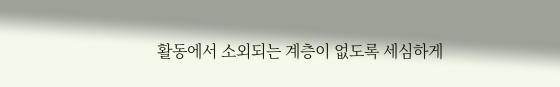활동에서 소외되는 계층이 없도록 세심하게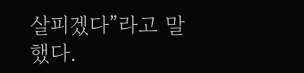살피겠다”라고 말했다.